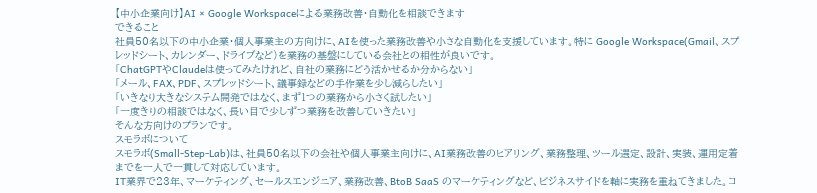【中小企業向け】AI × Google Workspaceによる業務改善・自動化を相談できます
できること
社員50名以下の中小企業・個人事業主の方向けに、AIを使った業務改善や小さな自動化を支援しています。特に Google Workspace(Gmail、スプレッドシート、カレンダー、ドライブなど)を業務の基盤にしている会社との相性が良いです。
「ChatGPTやClaudeは使ってみたけれど、自社の業務にどう活かせるか分からない」
「メール、FAX、PDF、スプレッドシート、議事録などの手作業を少し減らしたい」
「いきなり大きなシステム開発ではなく、まず1つの業務から小さく試したい」
「一度きりの相談ではなく、長い目で少しずつ業務を改善していきたい」
そんな方向けのプランです。
スモラボについて
スモラボ(Small-Step-Lab)は、社員50名以下の会社や個人事業主向けに、AI業務改善のヒアリング、業務整理、ツール選定、設計、実装、運用定着までを一人で一貫して対応しています。
IT業界で23年、マーケティング、セールスエンジニア、業務改善、BtoB SaaS のマーケティングなど、ビジネスサイドを軸に実務を重ねてきました。コ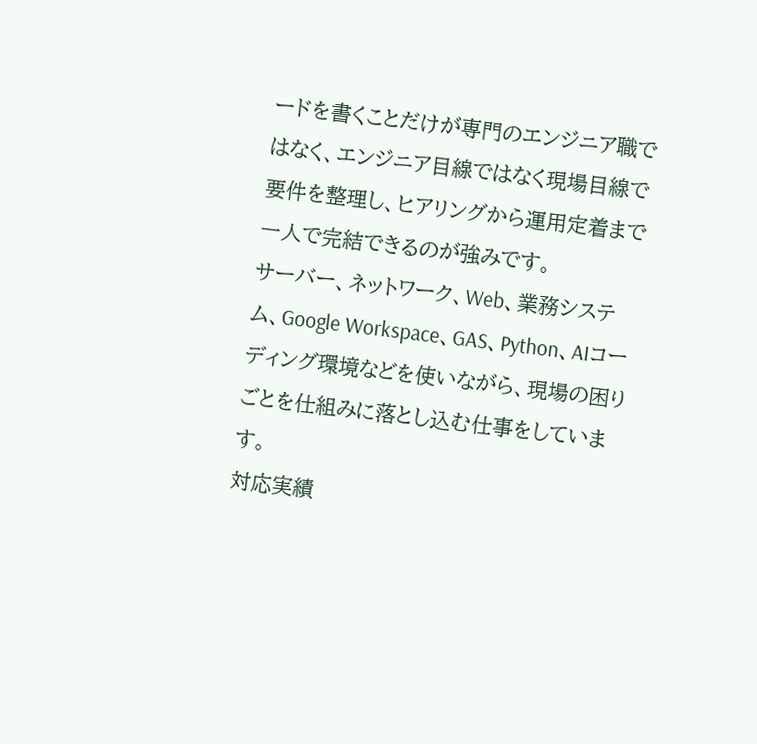ードを書くことだけが専門のエンジニア職ではなく、エンジニア目線ではなく現場目線で要件を整理し、ヒアリングから運用定着まで一人で完結できるのが強みです。
サーバー、ネットワーク、Web、業務システム、Google Workspace、GAS、Python、AIコーディング環境などを使いながら、現場の困りごとを仕組みに落とし込む仕事をしています。
対応実績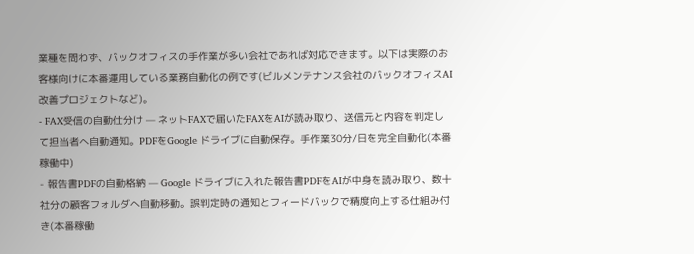業種を問わず、バックオフィスの手作業が多い会社であれば対応できます。以下は実際のお客様向けに本番運用している業務自動化の例です(ビルメンテナンス会社のバックオフィスAI改善プロジェクトなど)。
- FAX受信の自動仕分け — ネットFAXで届いたFAXをAIが読み取り、送信元と内容を判定して担当者へ自動通知。PDFをGoogle ドライブに自動保存。手作業30分/日を完全自動化(本番稼働中)
- 報告書PDFの自動格納 — Google ドライブに入れた報告書PDFをAIが中身を読み取り、数十社分の顧客フォルダへ自動移動。誤判定時の通知とフィードバックで精度向上する仕組み付き(本番稼働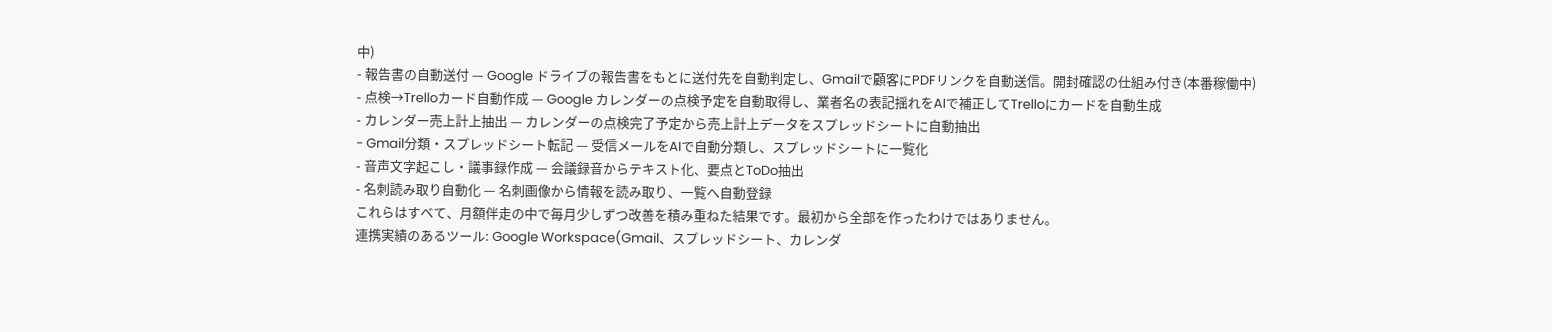中)
- 報告書の自動送付 — Google ドライブの報告書をもとに送付先を自動判定し、Gmailで顧客にPDFリンクを自動送信。開封確認の仕組み付き(本番稼働中)
- 点検→Trelloカード自動作成 — Google カレンダーの点検予定を自動取得し、業者名の表記揺れをAIで補正してTrelloにカードを自動生成
- カレンダー売上計上抽出 — カレンダーの点検完了予定から売上計上データをスプレッドシートに自動抽出
- Gmail分類・スプレッドシート転記 — 受信メールをAIで自動分類し、スプレッドシートに一覧化
- 音声文字起こし・議事録作成 — 会議録音からテキスト化、要点とToDo抽出
- 名刺読み取り自動化 — 名刺画像から情報を読み取り、一覧へ自動登録
これらはすべて、月額伴走の中で毎月少しずつ改善を積み重ねた結果です。最初から全部を作ったわけではありません。
連携実績のあるツール: Google Workspace(Gmail、スプレッドシート、カレンダ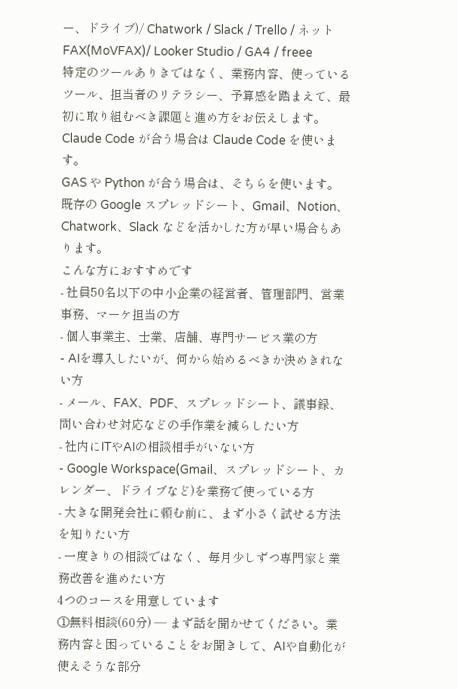ー、ドライブ)/ Chatwork / Slack / Trello / ネットFAX(MoVFAX)/ Looker Studio / GA4 / freee
特定のツールありきではなく、業務内容、使っているツール、担当者のリテラシー、予算感を踏まえて、最初に取り組むべき課題と進め方をお伝えします。
Claude Code が合う場合は Claude Code を使います。
GAS や Python が合う場合は、そちらを使います。
既存の Google スプレッドシート、Gmail、Notion、Chatwork、Slack などを活かした方が早い場合もあります。
こんな方におすすめです
- 社員50名以下の中小企業の経営者、管理部門、営業事務、マーケ担当の方
- 個人事業主、士業、店舗、専門サービス業の方
- AIを導入したいが、何から始めるべきか決めきれない方
- メール、FAX、PDF、スプレッドシート、議事録、問い合わせ対応などの手作業を減らしたい方
- 社内にITやAIの相談相手がいない方
- Google Workspace(Gmail、スプレッドシート、カレンダー、ドライブなど)を業務で使っている方
- 大きな開発会社に頼む前に、まず小さく試せる方法を知りたい方
- 一度きりの相談ではなく、毎月少しずつ専門家と業務改善を進めたい方
4つのコースを用意しています
①無料相談(60分) — まず話を聞かせてください。業務内容と困っていることをお聞きして、AIや自動化が使えそうな部分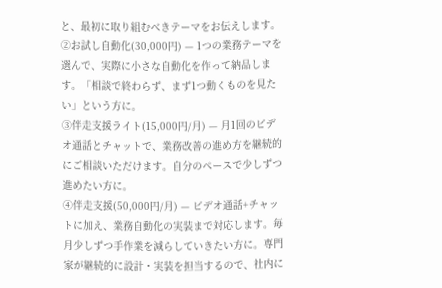と、最初に取り組むべきテーマをお伝えします。
②お試し自動化(30,000円) — 1つの業務テーマを選んで、実際に小さな自動化を作って納品します。「相談で終わらず、まず1つ動くものを見たい」という方に。
③伴走支援ライト(15,000円/月) — 月1回のビデオ通話とチャットで、業務改善の進め方を継続的にご相談いただけます。自分のペースで少しずつ進めたい方に。
④伴走支援(50,000円/月) — ビデオ通話+チャットに加え、業務自動化の実装まで対応します。毎月少しずつ手作業を減らしていきたい方に。専門家が継続的に設計・実装を担当するので、社内に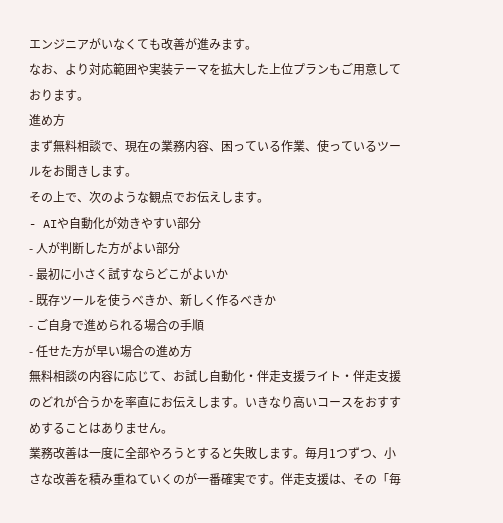エンジニアがいなくても改善が進みます。
なお、より対応範囲や実装テーマを拡大した上位プランもご用意しております。
進め方
まず無料相談で、現在の業務内容、困っている作業、使っているツールをお聞きします。
その上で、次のような観点でお伝えします。
- AIや自動化が効きやすい部分
- 人が判断した方がよい部分
- 最初に小さく試すならどこがよいか
- 既存ツールを使うべきか、新しく作るべきか
- ご自身で進められる場合の手順
- 任せた方が早い場合の進め方
無料相談の内容に応じて、お試し自動化・伴走支援ライト・伴走支援のどれが合うかを率直にお伝えします。いきなり高いコースをおすすめすることはありません。
業務改善は一度に全部やろうとすると失敗します。毎月1つずつ、小さな改善を積み重ねていくのが一番確実です。伴走支援は、その「毎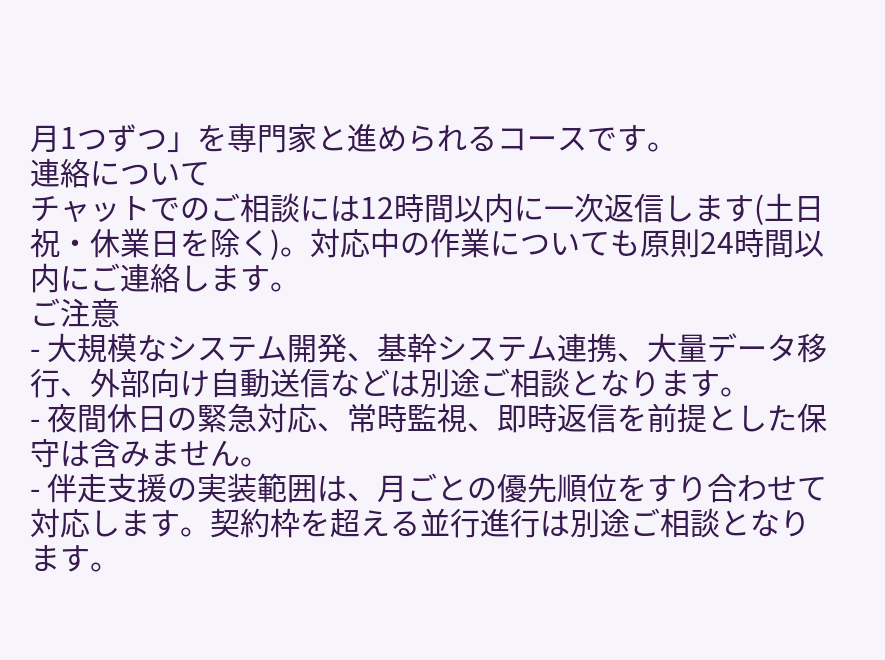月1つずつ」を専門家と進められるコースです。
連絡について
チャットでのご相談には12時間以内に一次返信します(土日祝・休業日を除く)。対応中の作業についても原則24時間以内にご連絡します。
ご注意
- 大規模なシステム開発、基幹システム連携、大量データ移行、外部向け自動送信などは別途ご相談となります。
- 夜間休日の緊急対応、常時監視、即時返信を前提とした保守は含みません。
- 伴走支援の実装範囲は、月ごとの優先順位をすり合わせて対応します。契約枠を超える並行進行は別途ご相談となります。